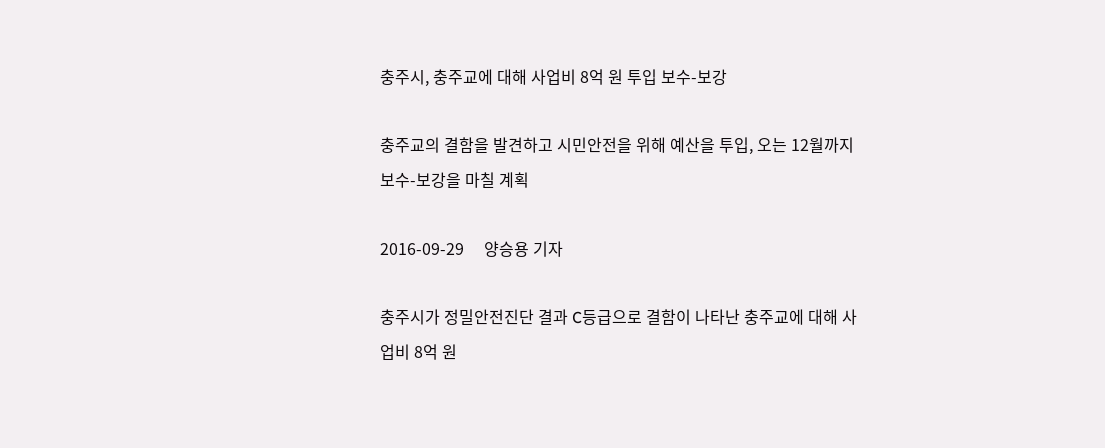충주시, 충주교에 대해 사업비 8억 원 투입 보수-보강

충주교의 결함을 발견하고 시민안전을 위해 예산을 투입, 오는 12월까지 보수-보강을 마칠 계획

2016-09-29     양승용 기자

충주시가 정밀안전진단 결과 C등급으로 결함이 나타난 충주교에 대해 사업비 8억 원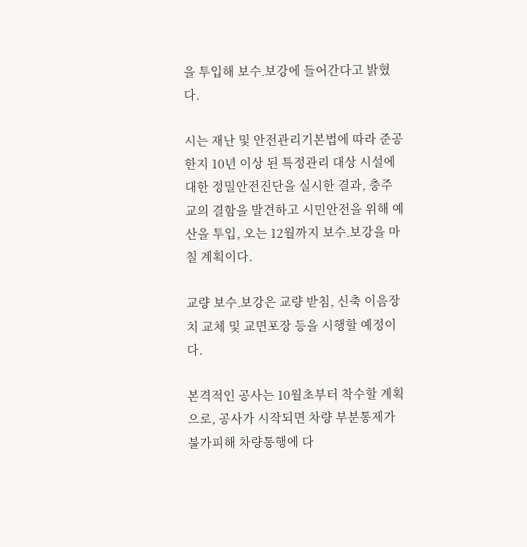을 투입해 보수․보강에 들어간다고 밝혔다.

시는 재난 및 안전관리기본법에 따라 준공한지 10년 이상 된 특정관리 대상 시설에 대한 정밀안전진단을 실시한 결과, 충주교의 결함을 발견하고 시민안전을 위해 예산을 투입, 오는 12월까지 보수․보강을 마칠 계획이다.

교량 보수․보강은 교량 받침, 신축 이음장치 교체 및 교면포장 등을 시행할 예정이다.

본격적인 공사는 10월초부터 착수할 계획으로, 공사가 시작되면 차량 부분통제가 불가피해 차량통행에 다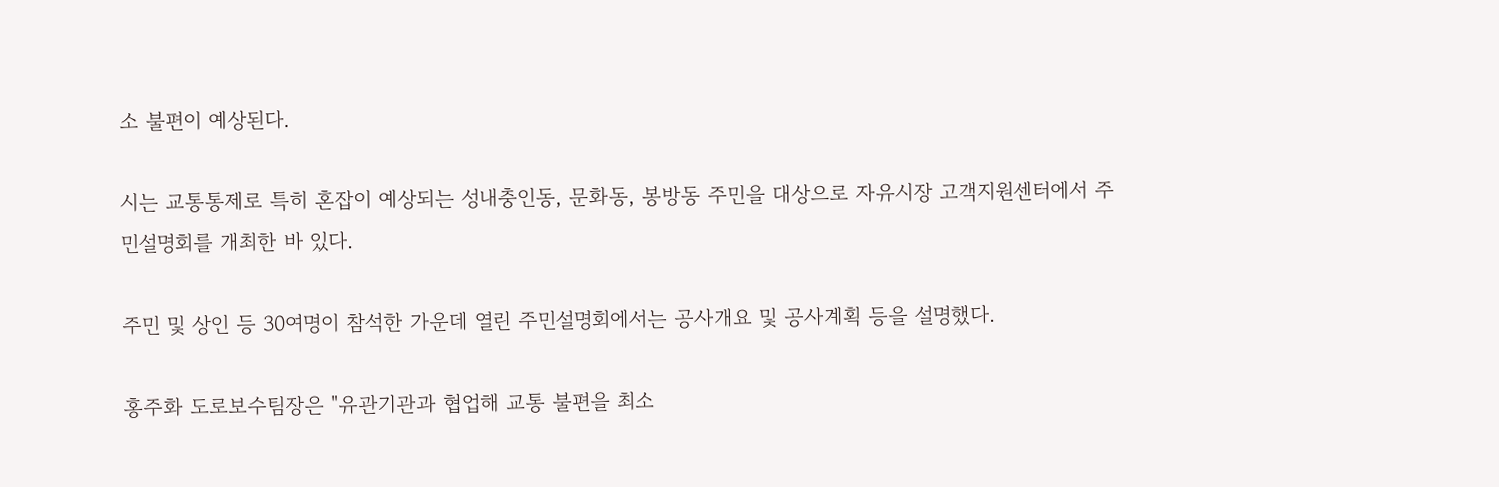소 불편이 예상된다.

시는 교통통제로 특히 혼잡이 예상되는 성내충인동, 문화동, 봉방동 주민을 대상으로 자유시장 고객지원센터에서 주민설명회를 개최한 바 있다.

주민 및 상인 등 30여명이 참석한 가운데 열린 주민설명회에서는 공사개요 및 공사계획 등을 설명했다.

홍주화 도로보수팀장은 "유관기관과 협업해 교통 불편을 최소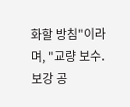화할 방침"이라며, "교량 보수․보강 공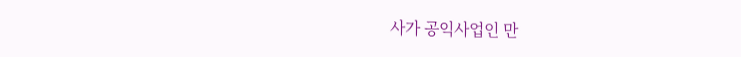사가 공익사업인 만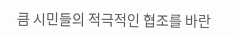큼 시민들의 적극적인 협조를 바란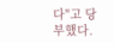다"고 당부했다.